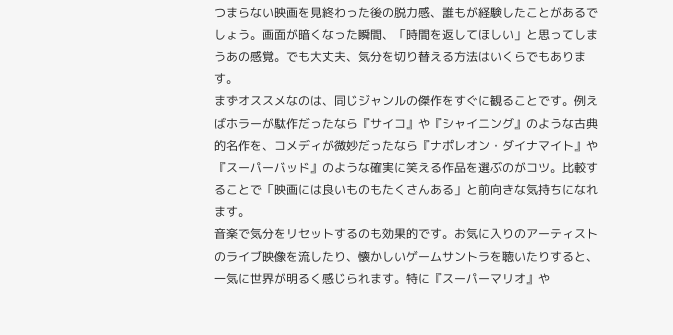つまらない映画を見終わった後の脱力感、誰もが経験したことがあるでしょう。画面が暗くなった瞬間、「時間を返してほしい」と思ってしまうあの感覚。でも大丈夫、気分を切り替える方法はいくらでもあります。
まずオススメなのは、同じジャンルの傑作をすぐに観ることです。例えばホラーが駄作だったなら『サイコ』や『シャイニング』のような古典的名作を、コメディが微妙だったなら『ナポレオン・ダイナマイト』や『スーパーバッド』のような確実に笑える作品を選ぶのがコツ。比較することで「映画には良いものもたくさんある」と前向きな気持ちになれます。
音楽で気分をリセットするのも効果的です。お気に入りのアーティストのライブ映像を流したり、懐かしいゲームサントラを聴いたりすると、一気に世界が明るく感じられます。特に『スーパーマリオ』や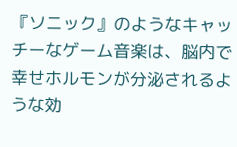『ソニック』のようなキャッチーなゲーム音楽は、脳内で幸せホルモンが分泌されるような効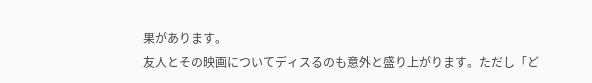果があります。
友人とその映画についてディスるのも意外と盛り上がります。ただし「ど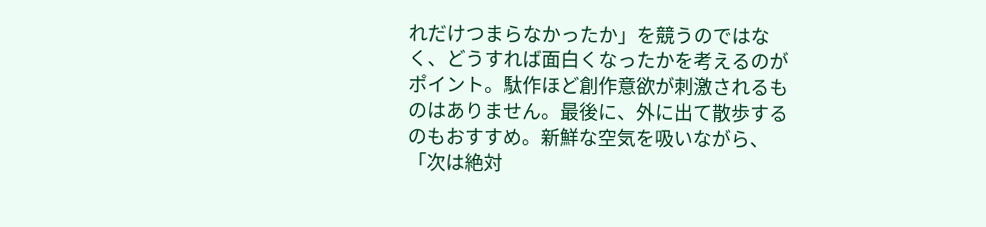れだけつまらなかったか」を競うのではなく、どうすれば面白くなったかを考えるのがポイント。駄作ほど創作意欲が刺激されるものはありません。最後に、外に出て散歩するのもおすすめ。新鮮な空気を吸いながら、「次は絶対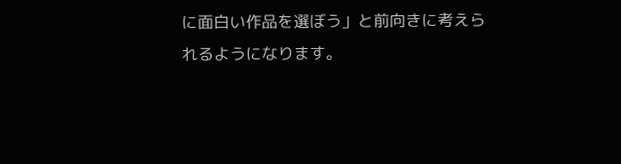に面白い作品を選ぼう」と前向きに考えられるようになります。